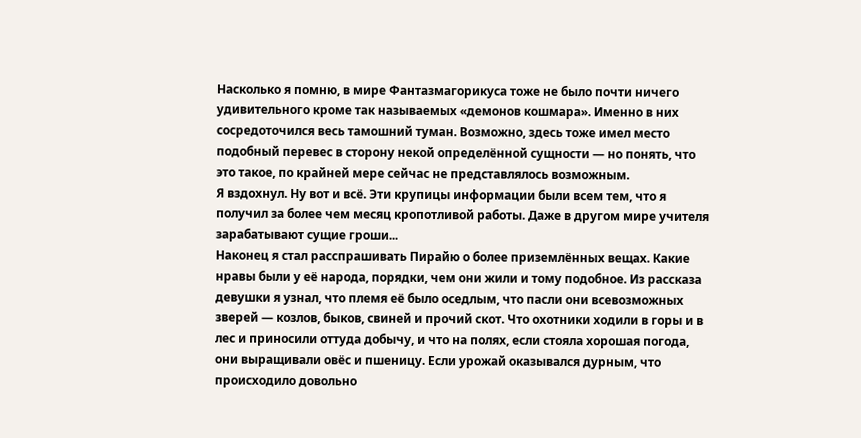Насколько я помню, в мире Фантазмагорикуса тоже не было почти ничего удивительного кроме так называемых «демонов кошмара». Именно в них сосредоточился весь тамошний туман. Возможно, здесь тоже имел место подобный перевес в сторону некой определённой сущности — но понять, что это такое, по крайней мере сейчас не представлялось возможным.
Я вздохнул. Ну вот и всё. Эти крупицы информации были всем тем, что я получил за более чем месяц кропотливой работы. Даже в другом мире учителя зарабатывают сущие гроши...
Наконец я стал расспрашивать Пирайю о более приземлённых вещах. Какие нравы были у её народа, порядки, чем они жили и тому подобное. Из рассказа девушки я узнал, что племя её было оседлым, что пасли они всевозможных зверей — козлов, быков, свиней и прочий скот. Что охотники ходили в горы и в лес и приносили оттуда добычу, и что на полях, если стояла хорошая погода, они выращивали овёс и пшеницу. Если урожай оказывался дурным, что происходило довольно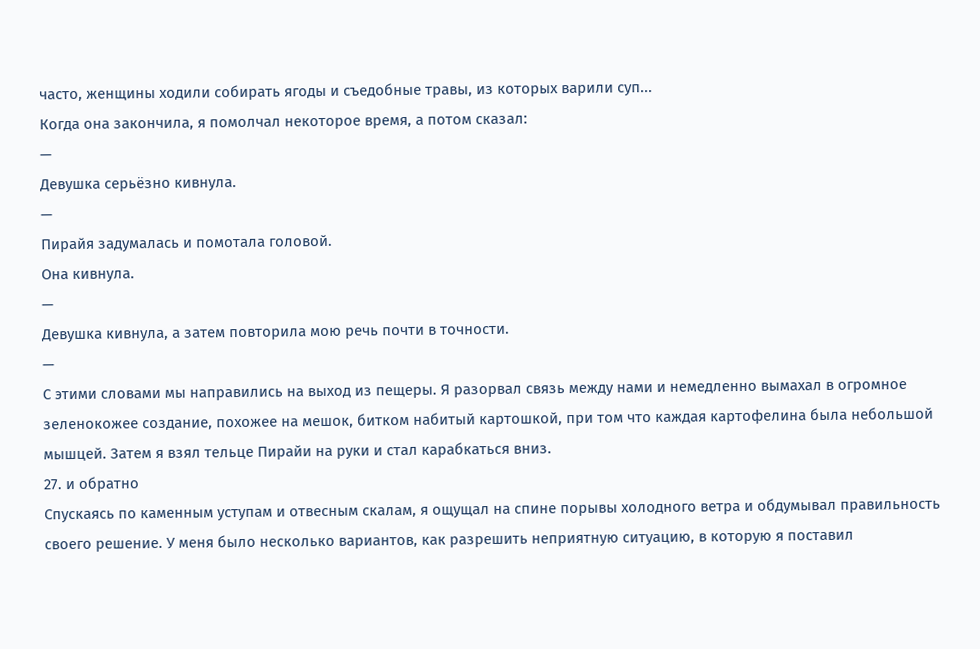часто, женщины ходили собирать ягоды и съедобные травы, из которых варили суп...
Когда она закончила, я помолчал некоторое время, а потом сказал:
—
Девушка серьёзно кивнула.
—
Пирайя задумалась и помотала головой.
Она кивнула.
—
Девушка кивнула, а затем повторила мою речь почти в точности.
—
С этими словами мы направились на выход из пещеры. Я разорвал связь между нами и немедленно вымахал в огромное зеленокожее создание, похожее на мешок, битком набитый картошкой, при том что каждая картофелина была небольшой мышцей. Затем я взял тельце Пирайи на руки и стал карабкаться вниз.
27. и обратно
Спускаясь по каменным уступам и отвесным скалам, я ощущал на спине порывы холодного ветра и обдумывал правильность своего решение. У меня было несколько вариантов, как разрешить неприятную ситуацию, в которую я поставил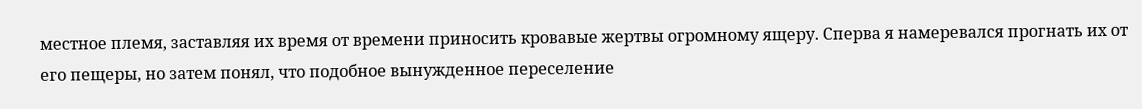местное племя, заставляя их время от времени приносить кровавые жертвы огромному ящеру. Сперва я намеревался прогнать их от его пещеры, но затем понял, что подобное вынужденное переселение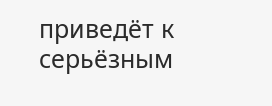приведёт к серьёзным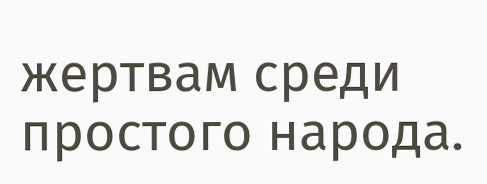жертвам среди простого народа.